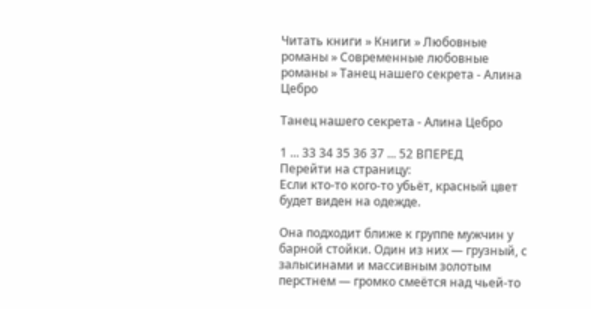Читать книги » Книги » Любовные романы » Современные любовные романы » Танец нашего секрета - Алина Цебро

Танец нашего секрета - Алина Цебро

1 ... 33 34 35 36 37 ... 52 ВПЕРЕД
Перейти на страницу:
Если кто-то кого-то убьёт, красный цвет будет виден на одежде.

Она подходит ближе к группе мужчин у барной стойки. Один из них — грузный, с залысинами и массивным золотым перстнем — громко смеётся над чьей-то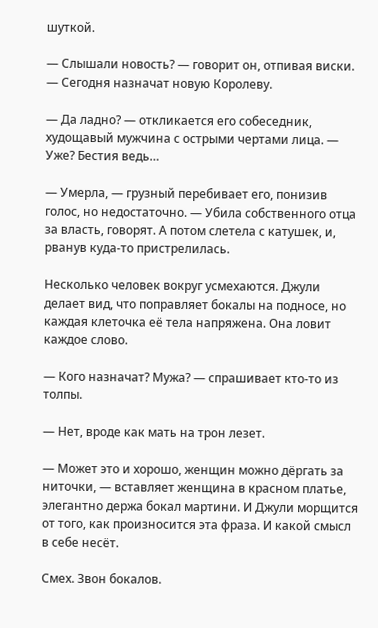шуткой.

— Слышали новость? — говорит он, отпивая виски. — Сегодня назначат новую Королеву.

— Да ладно? — откликается его собеседник, худощавый мужчина с острыми чертами лица. — Уже? Бестия ведь…

— Умерла, — грузный перебивает его, понизив голос, но недостаточно. — Убила собственного отца за власть, говорят. А потом слетела с катушек, и, рванув куда-то пристрелилась.

Несколько человек вокруг усмехаются. Джули делает вид, что поправляет бокалы на подносе, но каждая клеточка её тела напряжена. Она ловит каждое слово.

— Кого назначат? Мужа? — спрашивает кто-то из толпы.

— Нет, вроде как мать на трон лезет.

— Может это и хорошо, женщин можно дёргать за ниточки, — вставляет женщина в красном платье, элегантно держа бокал мартини. И Джули морщится от того, как произносится эта фраза. И какой смысл в себе несёт.

Смех. Звон бокалов.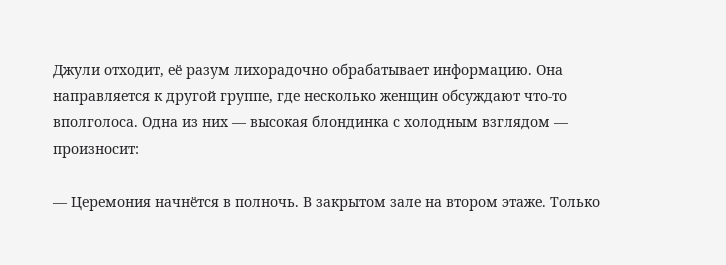Джули отходит, её разум лихорадочно обрабатывает информацию. Она направляется к другой группе, где несколько женщин обсуждают что-то вполголоса. Одна из них — высокая блондинка с холодным взглядом — произносит:

— Церемония начнётся в полночь. В закрытом зале на втором этаже. Только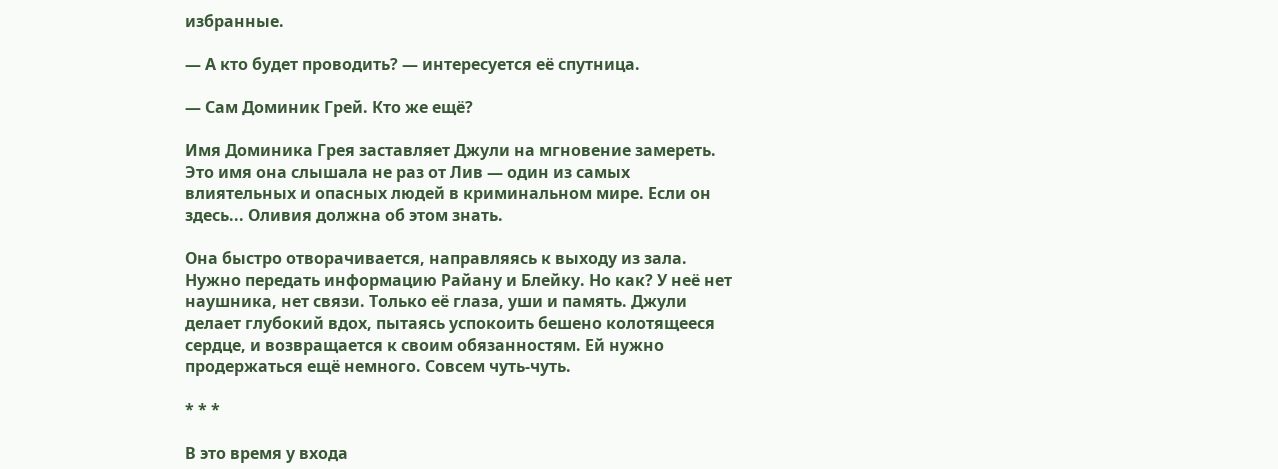избранные.

— А кто будет проводить? — интересуется её спутница.

— Сам Доминик Грей. Кто же ещё?

Имя Доминика Грея заставляет Джули на мгновение замереть. Это имя она слышала не раз от Лив — один из самых влиятельных и опасных людей в криминальном мире. Если он здесь... Оливия должна об этом знать.

Она быстро отворачивается, направляясь к выходу из зала. Нужно передать информацию Райану и Блейку. Но как? У неё нет наушника, нет связи. Только её глаза, уши и память. Джули делает глубокий вдох, пытаясь успокоить бешено колотящееся сердце, и возвращается к своим обязанностям. Ей нужно продержаться ещё немного. Совсем чуть-чуть.

* * *

В это время у входа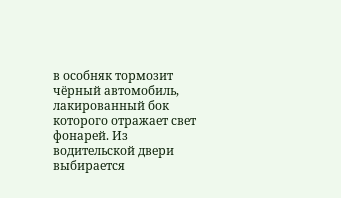в особняк тормозит чёрный автомобиль, лакированный бок которого отражает свет фонарей. Из водительской двери выбирается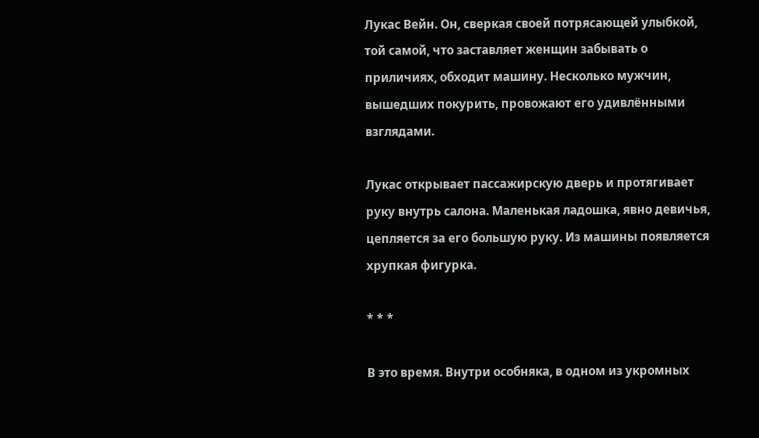Лукас Вейн. Он, сверкая своей потрясающей улыбкой, той самой, что заставляет женщин забывать о приличиях, обходит машину. Несколько мужчин, вышедших покурить, провожают его удивлёнными взглядами.

Лукас открывает пассажирскую дверь и протягивает руку внутрь салона. Маленькая ладошка, явно девичья, цепляется за его большую руку. Из машины появляется хрупкая фигурка.

* * *

В это время. Внутри особняка, в одном из укромных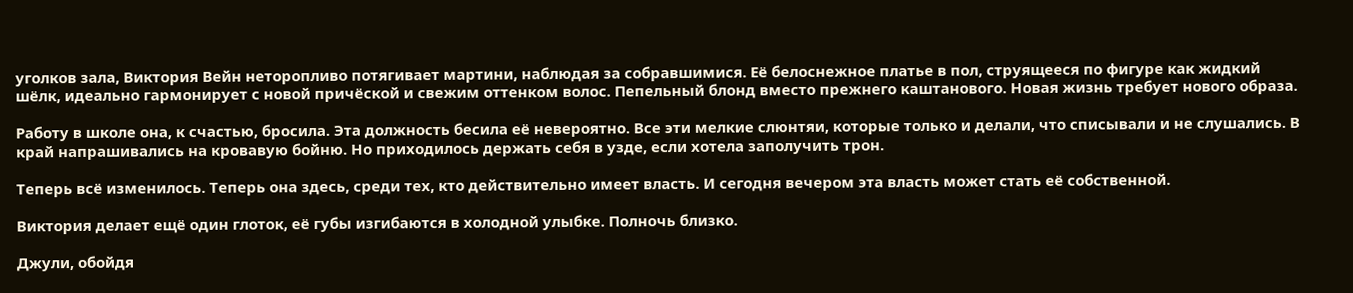уголков зала, Виктория Вейн неторопливо потягивает мартини, наблюдая за собравшимися. Её белоснежное платье в пол, струящееся по фигуре как жидкий шёлк, идеально гармонирует с новой причёской и свежим оттенком волос. Пепельный блонд вместо прежнего каштанового. Новая жизнь требует нового образа.

Работу в школе она, к счастью, бросила. Эта должность бесила её невероятно. Все эти мелкие слюнтяи, которые только и делали, что списывали и не слушались. В край напрашивались на кровавую бойню. Но приходилось держать себя в узде, если хотела заполучить трон.

Теперь всё изменилось. Теперь она здесь, среди тех, кто действительно имеет власть. И сегодня вечером эта власть может стать её собственной.

Виктория делает ещё один глоток, её губы изгибаются в холодной улыбке. Полночь близко.

Джули, обойдя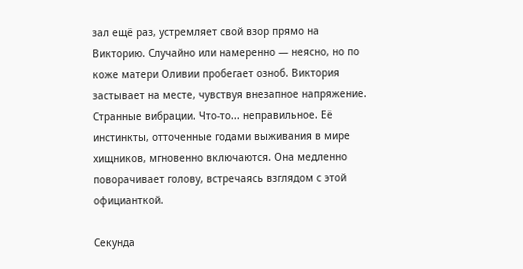зал ещё раз, устремляет свой взор прямо на Викторию. Случайно или намеренно — неясно, но по коже матери Оливии пробегает озноб. Виктория застывает на месте, чувствуя внезапное напряжение. Странные вибрации. Что-то... неправильное. Её инстинкты, отточенные годами выживания в мире хищников, мгновенно включаются. Она медленно поворачивает голову, встречаясь взглядом с этой официанткой.

Секунда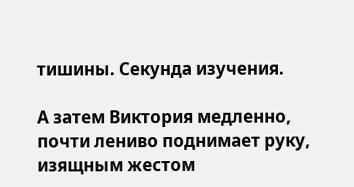тишины. Секунда изучения.

А затем Виктория медленно, почти лениво поднимает руку, изящным жестом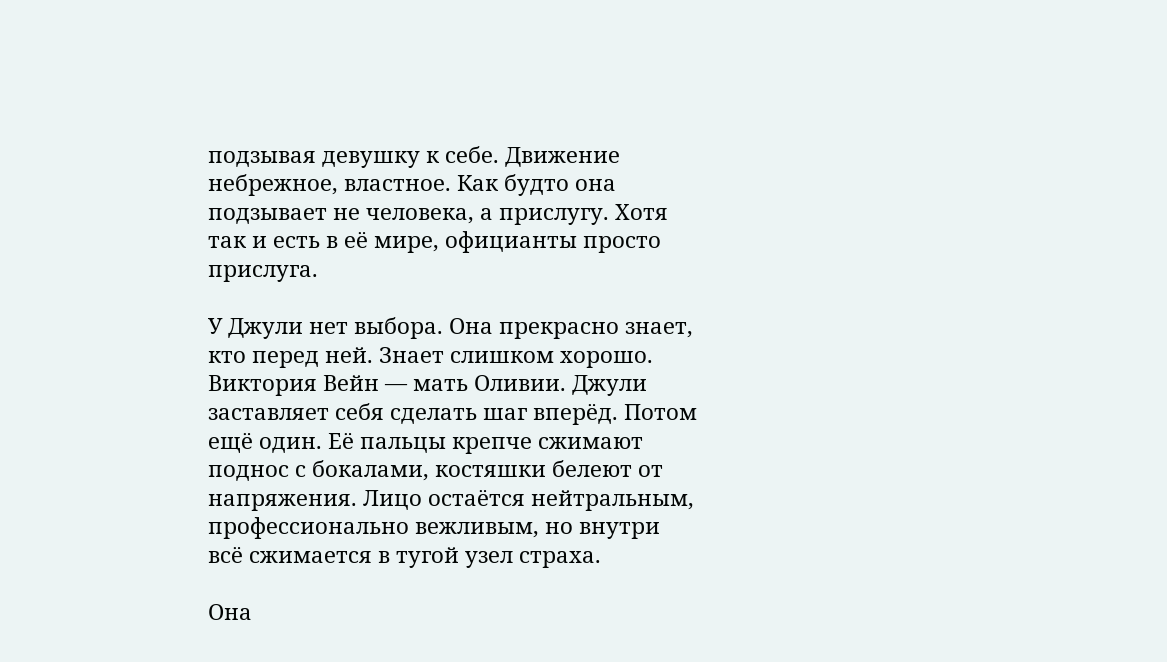подзывая девушку к себе. Движение небрежное, властное. Как будто она подзывает не человека, а прислугу. Хотя так и есть в её мире, официанты просто прислуга.

У Джули нет выбора. Она прекрасно знает, кто перед ней. Знает слишком хорошо. Виктория Вейн — мать Оливии. Джули заставляет себя сделать шаг вперёд. Потом ещё один. Её пальцы крепче сжимают поднос с бокалами, костяшки белеют от напряжения. Лицо остаётся нейтральным, профессионально вежливым, но внутри всё сжимается в тугой узел страха.

Она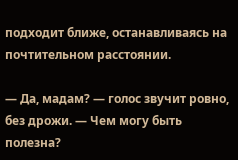подходит ближе, останавливаясь на почтительном расстоянии.

— Да, мадам? — голос звучит ровно, без дрожи. — Чем могу быть полезна?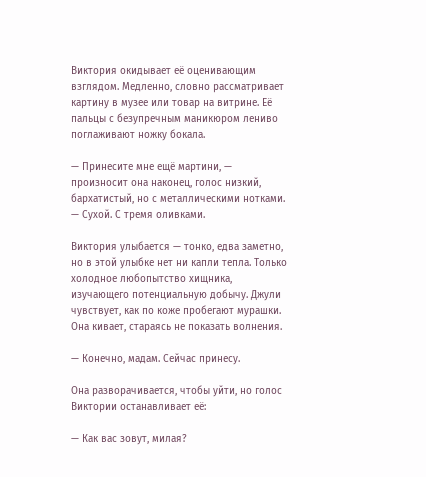Виктория окидывает её оценивающим взглядом. Медленно, словно рассматривает картину в музее или товар на витрине. Её пальцы с безупречным маникюром лениво поглаживают ножку бокала.

— Принесите мне ещё мартини, — произносит она наконец, голос низкий, бархатистый, но с металлическими нотками. — Сухой. С тремя оливками.

Виктория улыбается — тонко, едва заметно, но в этой улыбке нет ни капли тепла. Только холодное любопытство хищника, изучающего потенциальную добычу. Джули чувствует, как по коже пробегают мурашки. Она кивает, стараясь не показать волнения.

— Конечно, мадам. Сейчас принесу.

Она разворачивается, чтобы уйти, но голос Виктории останавливает её:

— Как вас зовут, милая?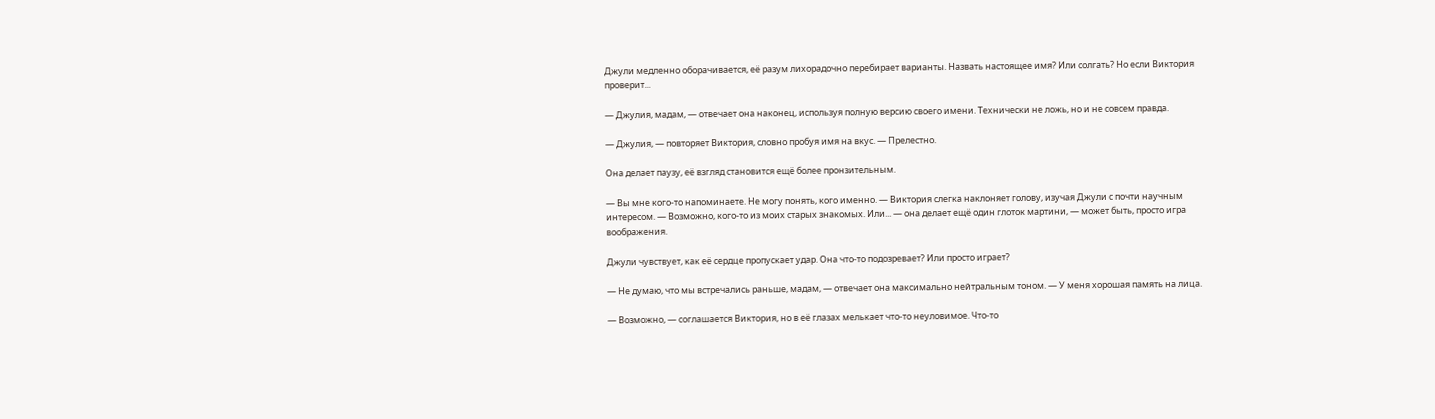Джули медленно оборачивается, её разум лихорадочно перебирает варианты. Назвать настоящее имя? Или солгать? Но если Виктория проверит...

— Джулия, мадам, — отвечает она наконец, используя полную версию своего имени. Технически не ложь, но и не совсем правда.

— Джулия, — повторяет Виктория, словно пробуя имя на вкус. — Прелестно.

Она делает паузу, её взгляд становится ещё более пронзительным.

— Вы мне кого-то напоминаете. Не могу понять, кого именно. — Виктория слегка наклоняет голову, изучая Джули с почти научным интересом. — Возможно, кого-то из моих старых знакомых. Или... — она делает ещё один глоток мартини, — может быть, просто игра воображения.

Джули чувствует, как её сердце пропускает удар. Она что-то подозревает? Или просто играет?

— Не думаю, что мы встречались раньше, мадам, — отвечает она максимально нейтральным тоном. — У меня хорошая память на лица.

— Возможно, — соглашается Виктория, но в её глазах мелькает что-то неуловимое. Что-то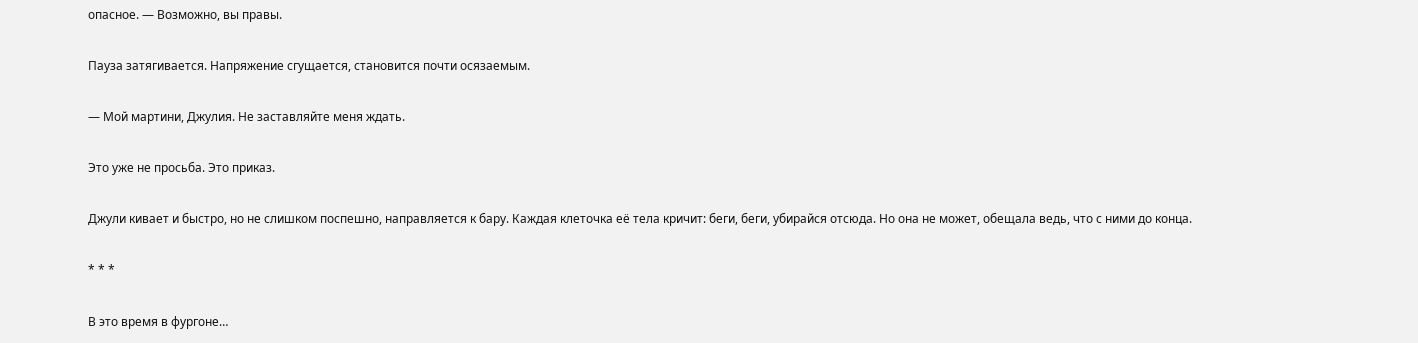опасное. — Возможно, вы правы.

Пауза затягивается. Напряжение сгущается, становится почти осязаемым.

— Мой мартини, Джулия. Не заставляйте меня ждать.

Это уже не просьба. Это приказ.

Джули кивает и быстро, но не слишком поспешно, направляется к бару. Каждая клеточка её тела кричит: беги, беги, убирайся отсюда. Но она не может, обещала ведь, что с ними до конца.

* * *

В это время в фургоне…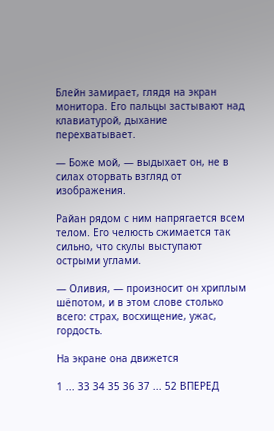Блейн замирает, глядя на экран монитора. Его пальцы застывают над клавиатурой, дыхание перехватывает.

— Боже мой, — выдыхает он, не в силах оторвать взгляд от изображения.

Райан рядом с ним напрягается всем телом. Его челюсть сжимается так сильно, что скулы выступают острыми углами.

— Оливия, — произносит он хриплым шёпотом, и в этом слове столько всего: страх, восхищение, ужас, гордость.

На экране она движется

1 ... 33 34 35 36 37 ... 52 ВПЕРЕД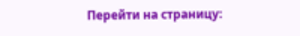Перейти на страницу: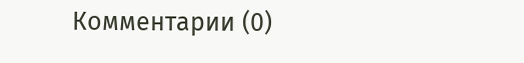Комментарии (0)